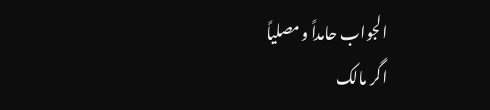الجواب حامداً ومصلیاً
اگر مالک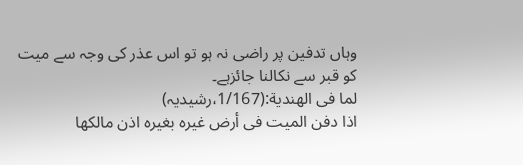وہاں تدفین پر راضی نہ ہو تو اس عذر کی وجہ سے میت کو قبر سے نکالنا جائزہے۔
لما فی الھندیة:(1/167،رشیدیہ)
اذا دفن المیت فی أرض غیرہ بغیرہ اذن مالکھا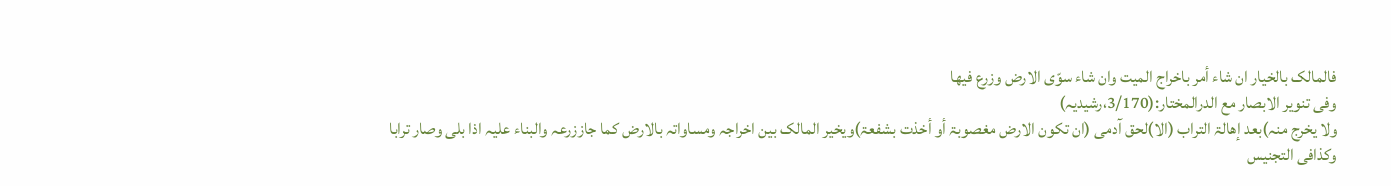فالمالک بالخیار ان شاء أمر باخراج المیت وان شاء سوّی الارض وزرع فیھا
وفی تنویر الابصار مع الدرالمختار:(3/170،رشیدیہ)
ولا یخرج منہ)بعد إھالۃ التراب (الا)لحق آدمی (ان تکون الارض مغصوبۃ أو أخذت بشفعۃ)ویخیر المالک بین اخراجہ ومساواتہ بالارض کما جاززرعہ والبناء علیہ اذا بلی وصار ترابا
وکذافی التجنیس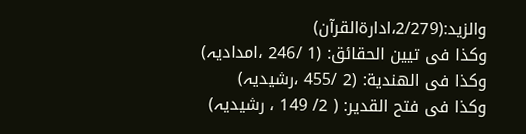والزید:(2/279،ادارۃالقرآن)
وکذا فی تیین الحقائق: (1 /246 ،امدادیہ)
وکذا فی الھندیة: (2 /455 ،رشیدیہ)
وکذا فی فتح القدیر: ( 2/ 149 ، رشیدیہ)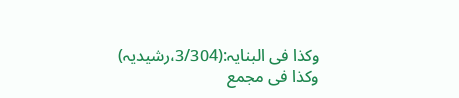وکذا فی البنایہ:(3/304،رشیدیہ)
وکذا فی مجمع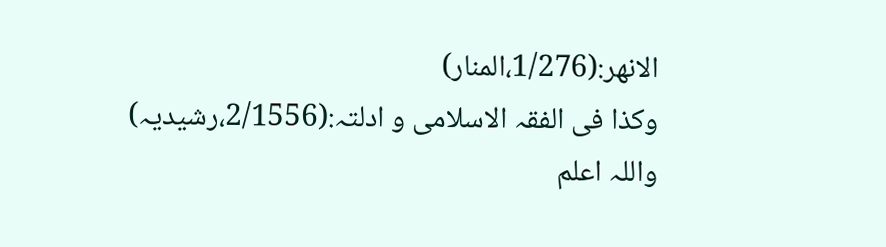الانھر:(1/276،المنار)
وکذا فی الفقہ الاسلامی و ادلتہ:(2/1556،رشیدیہ)
واللہ اعلم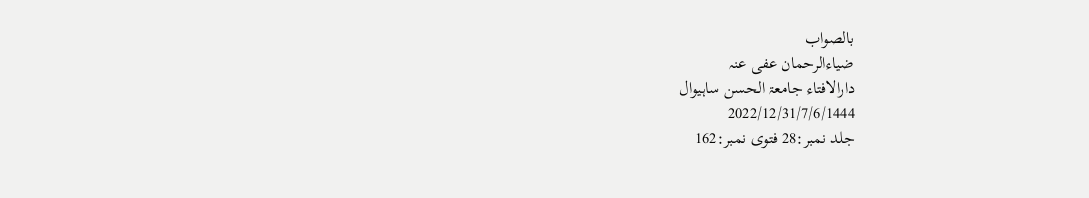بالصواب
ضیاءالرحمان عفی عنہ
دارالافتاء جامعۃ الحسن ساہیوال
2022/12/31/7/6/1444
جلد نمبر:28 فتوی نمبر:162